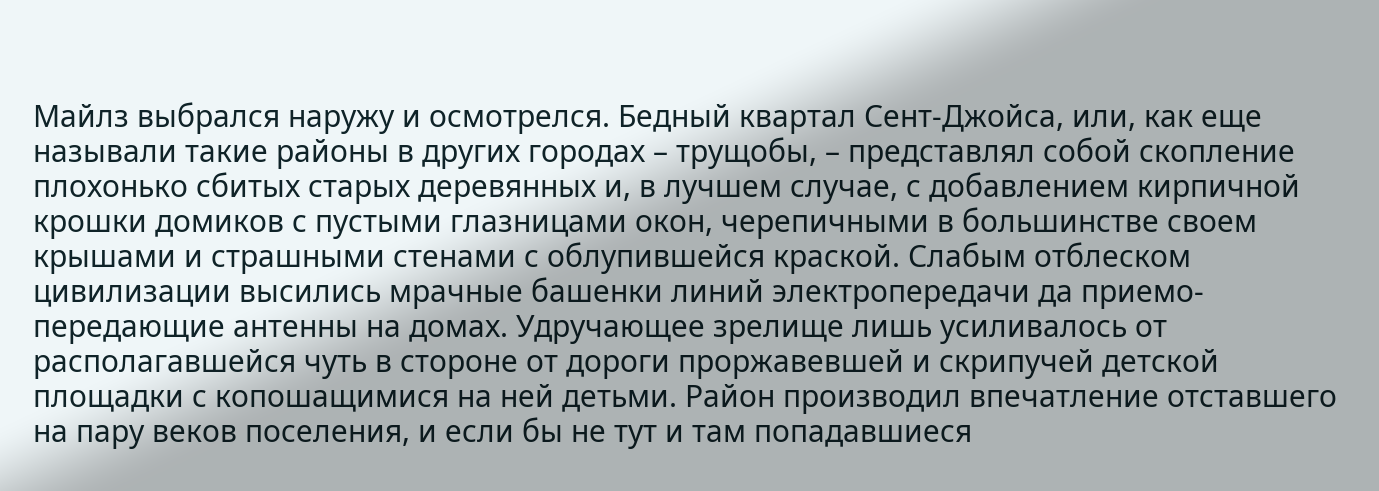Майлз выбрался наружу и осмотрелся. Бедный квартал Сент-Джойса, или, как еще называли такие районы в других городах – трущобы, – представлял собой скопление плохонько сбитых старых деревянных и, в лучшем случае, с добавлением кирпичной крошки домиков с пустыми глазницами окон, черепичными в большинстве своем крышами и страшными стенами с облупившейся краской. Слабым отблеском цивилизации высились мрачные башенки линий электропередачи да приемо-передающие антенны на домах. Удручающее зрелище лишь усиливалось от располагавшейся чуть в стороне от дороги проржавевшей и скрипучей детской площадки с копошащимися на ней детьми. Район производил впечатление отставшего на пару веков поселения, и если бы не тут и там попадавшиеся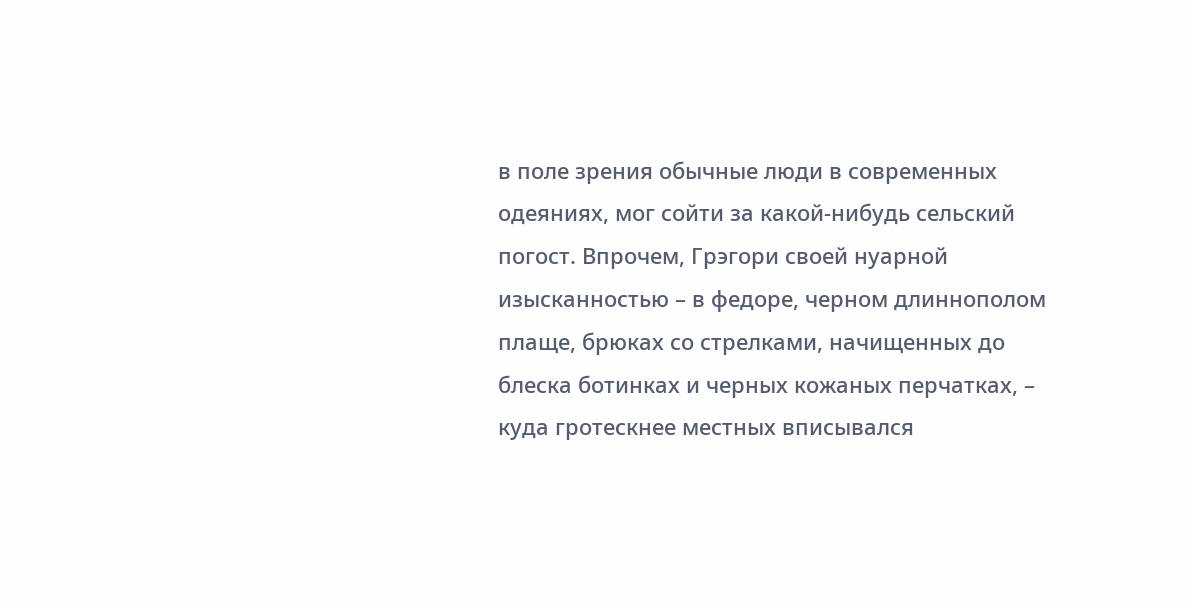в поле зрения обычные люди в современных одеяниях, мог сойти за какой-нибудь сельский погост. Впрочем, Грэгори своей нуарной изысканностью – в федоре, черном длиннополом плаще, брюках со стрелками, начищенных до блеска ботинках и черных кожаных перчатках, – куда гротескнее местных вписывался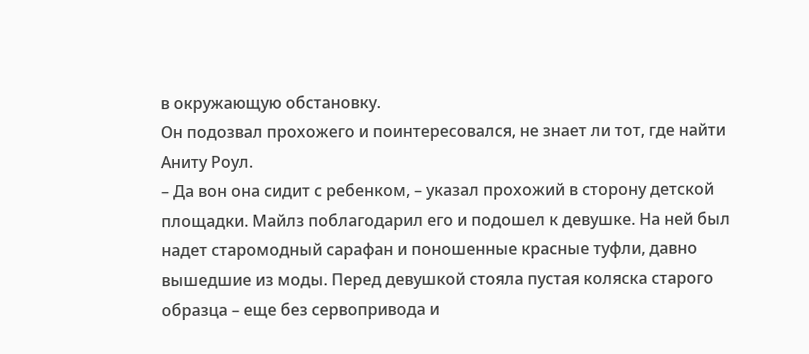в окружающую обстановку.
Он подозвал прохожего и поинтересовался, не знает ли тот, где найти Аниту Роул.
– Да вон она сидит с ребенком, – указал прохожий в сторону детской площадки. Майлз поблагодарил его и подошел к девушке. На ней был надет старомодный сарафан и поношенные красные туфли, давно вышедшие из моды. Перед девушкой стояла пустая коляска старого образца – еще без сервопривода и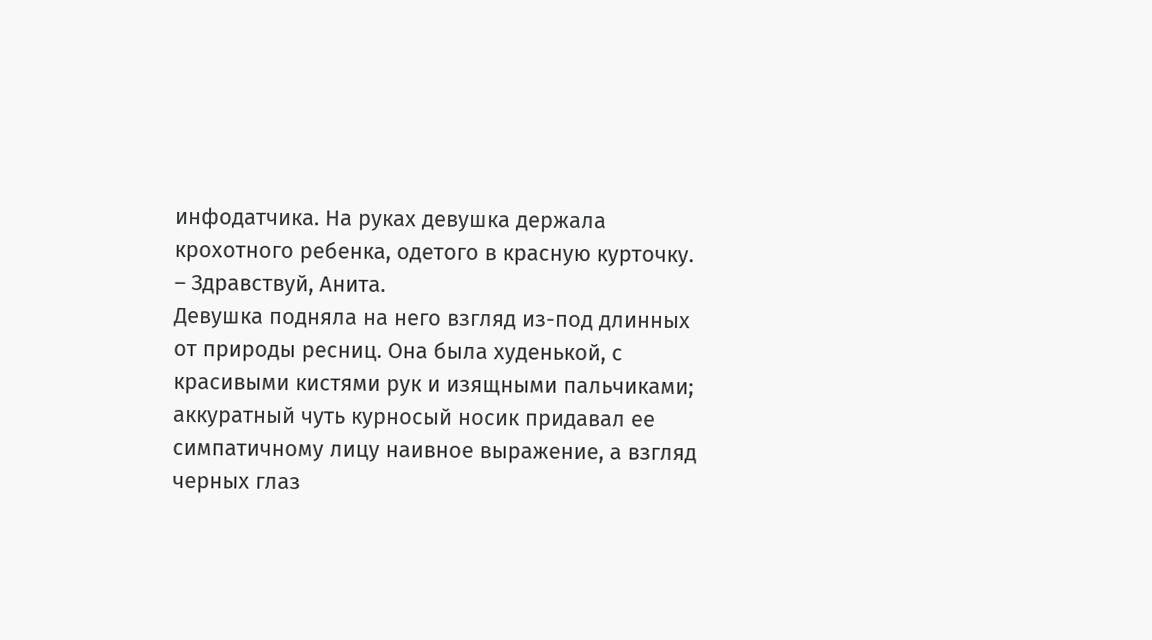инфодатчика. На руках девушка держала крохотного ребенка, одетого в красную курточку.
– Здравствуй, Анита.
Девушка подняла на него взгляд из-под длинных от природы ресниц. Она была худенькой, с красивыми кистями рук и изящными пальчиками; аккуратный чуть курносый носик придавал ее симпатичному лицу наивное выражение, а взгляд черных глаз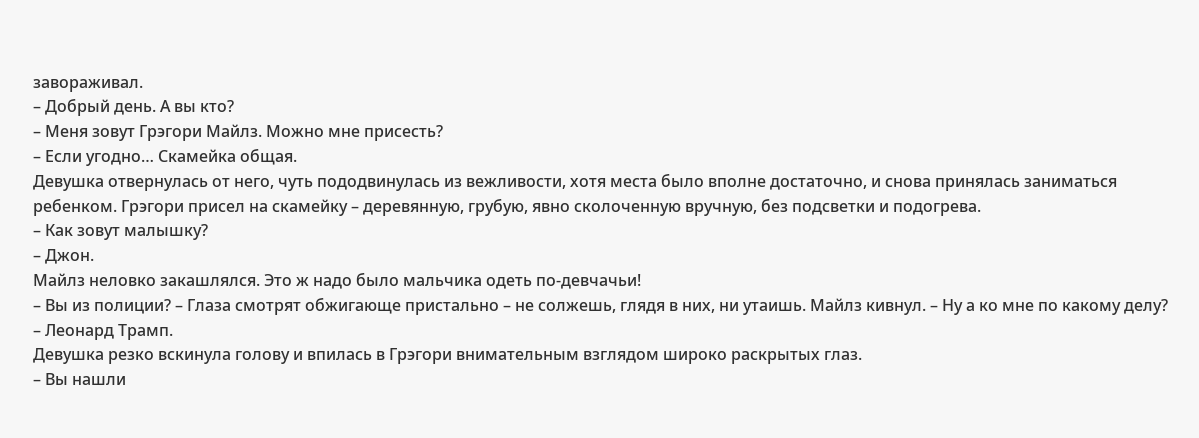завораживал.
– Добрый день. А вы кто?
– Меня зовут Грэгори Майлз. Можно мне присесть?
– Если угодно… Скамейка общая.
Девушка отвернулась от него, чуть пододвинулась из вежливости, хотя места было вполне достаточно, и снова принялась заниматься ребенком. Грэгори присел на скамейку – деревянную, грубую, явно сколоченную вручную, без подсветки и подогрева.
– Как зовут малышку?
– Джон.
Майлз неловко закашлялся. Это ж надо было мальчика одеть по-девчачьи!
– Вы из полиции? – Глаза смотрят обжигающе пристально – не солжешь, глядя в них, ни утаишь. Майлз кивнул. – Ну а ко мне по какому делу?
– Леонард Трамп.
Девушка резко вскинула голову и впилась в Грэгори внимательным взглядом широко раскрытых глаз.
– Вы нашли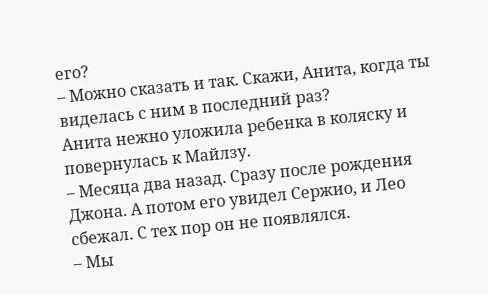его?
– Можно сказать и так. Скажи, Анита, когда ты виделась с ним в последний раз?
Анита нежно уложила ребенка в коляску и повернулась к Майлзу.
– Месяца два назад. Сразу после рождения Джона. А потом его увидел Сержио, и Лео сбежал. С тех пор он не появлялся.
– Мы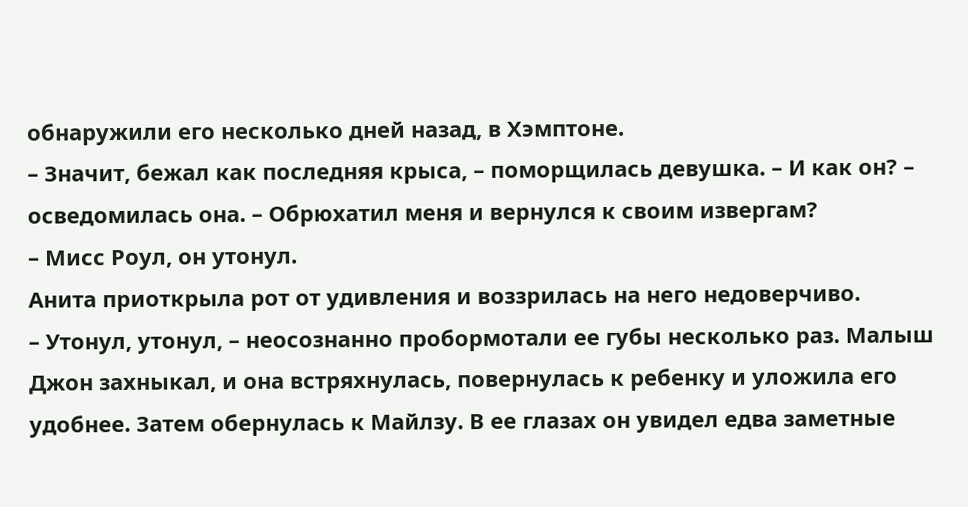обнаружили его несколько дней назад, в Хэмптоне.
– Значит, бежал как последняя крыса, – поморщилась девушка. – И как он? – осведомилась она. – Обрюхатил меня и вернулся к своим извергам?
– Мисс Роул, он утонул.
Анита приоткрыла рот от удивления и воззрилась на него недоверчиво.
– Утонул, утонул, – неосознанно пробормотали ее губы несколько раз. Малыш Джон захныкал, и она встряхнулась, повернулась к ребенку и уложила его удобнее. Затем обернулась к Майлзу. В ее глазах он увидел едва заметные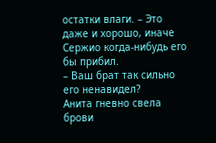остатки влаги. – Это даже и хорошо, иначе Сержио когда-нибудь его бы прибил.
– Ваш брат так сильно его ненавидел?
Анита гневно свела брови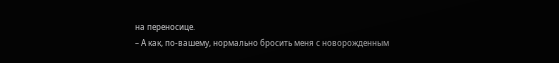на переносице.
– А как, по-вашему, нормально бросить меня с новорожденным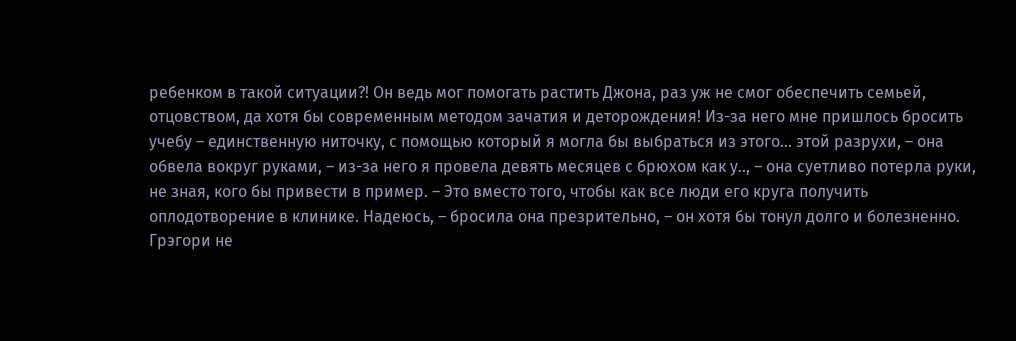ребенком в такой ситуации?! Он ведь мог помогать растить Джона, раз уж не смог обеспечить семьей, отцовством, да хотя бы современным методом зачатия и деторождения! Из-за него мне пришлось бросить учебу – единственную ниточку, с помощью который я могла бы выбраться из этого… этой разрухи, – она обвела вокруг руками, – из-за него я провела девять месяцев с брюхом как у.., – она суетливо потерла руки, не зная, кого бы привести в пример. – Это вместо того, чтобы как все люди его круга получить оплодотворение в клинике. Надеюсь, – бросила она презрительно, – он хотя бы тонул долго и болезненно.
Грэгори не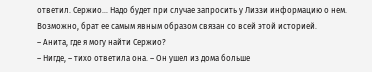ответил. Сержио… Надо будет при случае запросить у Лиззи информацию о нем. Возможно, брат ее самым явным образом связан со всей этой историей.
– Анита, где я могу найти Сержио?
– Нигде, – тихо ответила она. – Он ушел из дома больше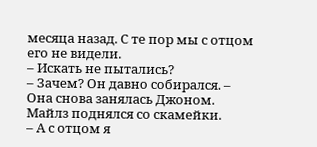месяца назад. С те пор мы с отцом его не видели.
– Искать не пытались?
– Зачем? Он давно собирался. – Она снова занялась Джоном.
Майлз поднялся со скамейки.
– А с отцом я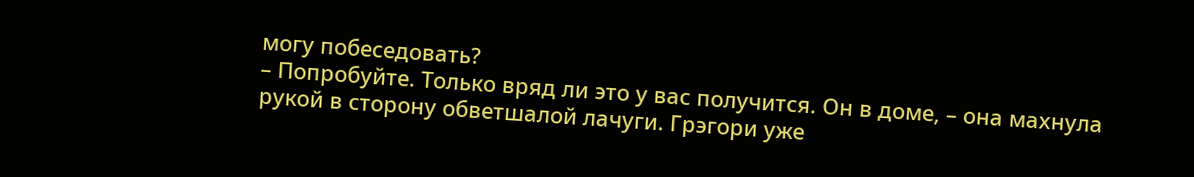могу побеседовать?
– Попробуйте. Только вряд ли это у вас получится. Он в доме, – она махнула рукой в сторону обветшалой лачуги. Грэгори уже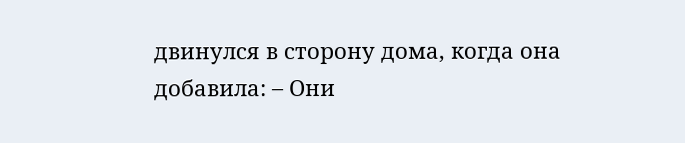двинулся в сторону дома, когда она добавила: – Они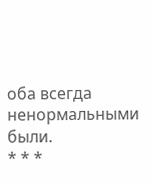оба всегда ненормальными были.
* * *